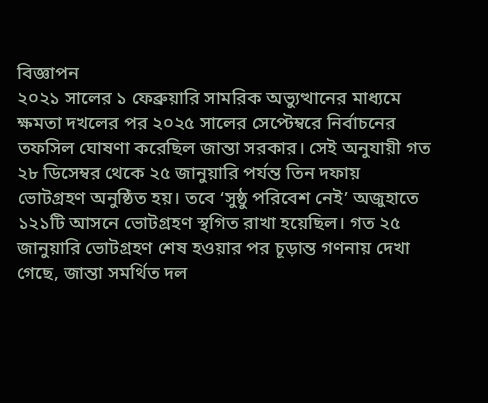বিজ্ঞাপন
২০২১ সালের ১ ফেব্রুয়ারি সামরিক অভ্যুত্থানের মাধ্যমে ক্ষমতা দখলের পর ২০২৫ সালের সেপ্টেম্বরে নির্বাচনের তফসিল ঘোষণা করেছিল জান্তা সরকার। সেই অনুযায়ী গত ২৮ ডিসেম্বর থেকে ২৫ জানুয়ারি পর্যন্ত তিন দফায় ভোটগ্রহণ অনুষ্ঠিত হয়। তবে ‘সুষ্ঠু পরিবেশ নেই’ অজুহাতে ১২১টি আসনে ভোটগ্রহণ স্থগিত রাখা হয়েছিল। গত ২৫ জানুয়ারি ভোটগ্রহণ শেষ হওয়ার পর চূড়ান্ত গণনায় দেখা গেছে, জান্তা সমর্থিত দল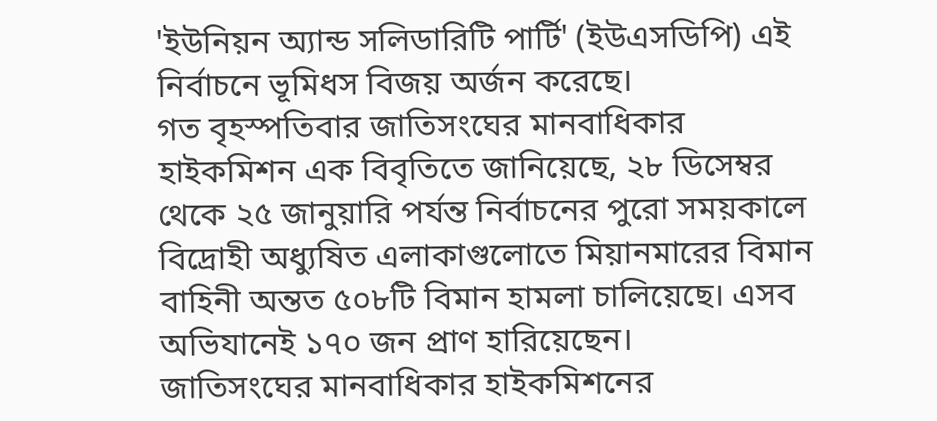'ইউনিয়ন অ্যান্ড সলিডারিটি পার্টি' (ইউএসডিপি) এই নির্বাচনে ভূমিধস বিজয় অর্জন করেছে।
গত বৃহস্পতিবার জাতিসংঘের মানবাধিকার হাইকমিশন এক বিবৃতিতে জানিয়েছে, ২৮ ডিসেম্বর থেকে ২৫ জানুয়ারি পর্যন্ত নির্বাচনের পুরো সময়কালে বিদ্রোহী অধ্যুষিত এলাকাগুলোতে মিয়ানমারের বিমান বাহিনী অন্তত ৫০৮টি বিমান হামলা চালিয়েছে। এসব অভিযানেই ১৭০ জন প্রাণ হারিয়েছেন।
জাতিসংঘের মানবাধিকার হাইকমিশনের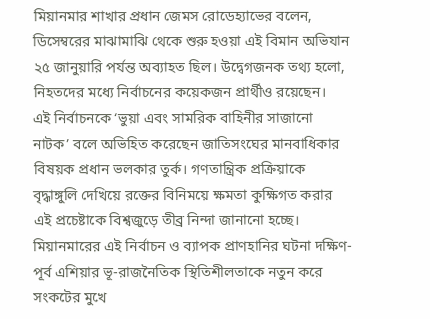মিয়ানমার শাখার প্রধান জেমস রোডেহ্যাভের বলেন, ডিসেম্বরের মাঝামাঝি থেকে শুরু হওয়া এই বিমান অভিযান ২৫ জানুয়ারি পর্যন্ত অব্যাহত ছিল। উদ্বেগজনক তথ্য হলো, নিহতদের মধ্যে নির্বাচনের কয়েকজন প্রার্থীও রয়েছেন।
এই নির্বাচনকে ‘ভুয়া এবং সামরিক বাহিনীর সাজানো নাটক’ বলে অভিহিত করেছেন জাতিসংঘের মানবাধিকার বিষয়ক প্রধান ভলকার তুর্ক। গণতান্ত্রিক প্রক্রিয়াকে বৃদ্ধাঙ্গুলি দেখিয়ে রক্তের বিনিময়ে ক্ষমতা কুক্ষিগত করার এই প্রচেষ্টাকে বিশ্বজুড়ে তীব্র নিন্দা জানানো হচ্ছে।
মিয়ানমারের এই নির্বাচন ও ব্যাপক প্রাণহানির ঘটনা দক্ষিণ-পূর্ব এশিয়ার ভূ-রাজনৈতিক স্থিতিশীলতাকে নতুন করে সংকটের মুখে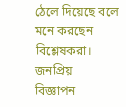ঠেলে দিয়েছে বলে মনে করছেন বিশ্লেষকরা।
জনপ্রিয়
বিজ্ঞাপন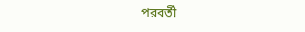পরবর্তী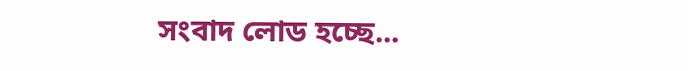সংবাদ লোড হচ্ছে...